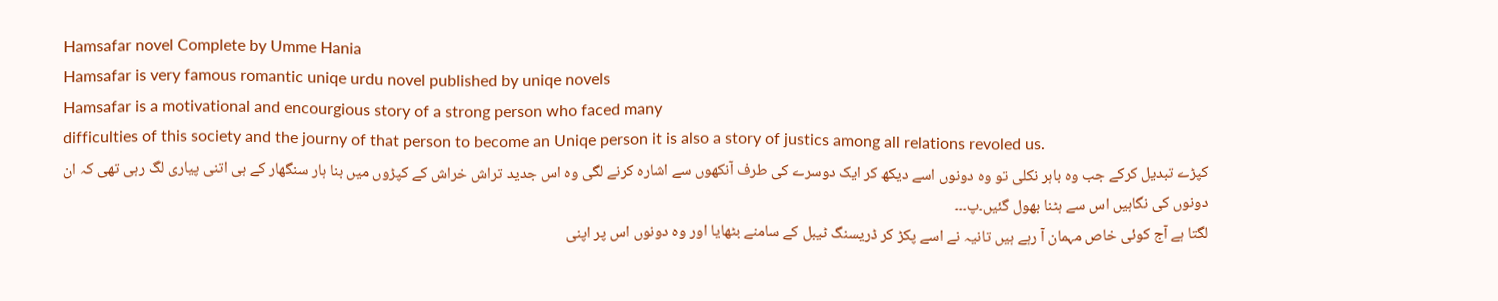Hamsafar novel Complete by Umme Hania
Hamsafar is very famous romantic uniqe urdu novel published by uniqe novels
Hamsafar is a motivational and encourgious story of a strong person who faced many
difficulties of this society and the journy of that person to become an Uniqe person it is also a story of justics among all relations revoled us.
کپڑے تبدیل کرکے جب وہ باہر نکلی تو وہ دونوں اسے دیکھ کر ایک دوسرے کی طرف آنکھوں سے اشارہ کرنے لگی وہ اس جدید تراش خراش کے کپڑوں میں بنا ہار سنگھار کے ہی اتنی پیاری لگ رہی تھی کہ ان دونوں کی نگاہیں اس سے ہٹنا بھول گئیں۔پ۔۔۔
لگتا ہے آج کوئی خاص مہمان آ رہے ہیں تانیہ نے اسے پکڑ کر ڈریسنگ ٹیبل کے سامنے بٹھایا اور وہ دونوں اس پر اپنی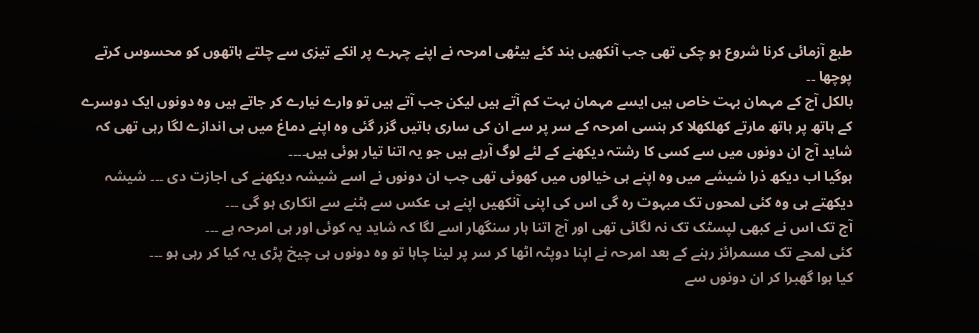طبع آزمائی کرنا شروع ہو چکی تھی جب آنکھیں بند کئے بیٹھی امرحہ نے اپنے چہرے پر انکے تیزی سے چلتے ہاتھوں کو محسوس کرتے پوچھا ۔۔
بالکل آج کے مہمان بہت خاص ہیں ایسے مہمان بہت کم آتے ہیں لیکن جب آتے ہیں تو وارے نیارے کر جاتے ہیں وہ دونوں ایک دوسرے کے ہاتھ پر ہاتھ مارتے کھلکھلا کر ہنسی امرحہ کے سر پر سے ان کی ساری باتیں گزر گئی وہ اپنے دماغ میں ہی اندازے لگا رہی تھی کہ شاید آج ان دونوں میں سے کسی کا رشتہ دیکھنے کے لئے لوگ آرہے ہیں جو یہ اتنا تیار ہوئی ہیں۔۔۔۔
ہوگیا اب دیکھ ذرا شیشے میں وہ اپنے ہی خیالوں میں کھوئی تھی جب ان دونوں نے اسے شیشہ دیکھنے کی اجازت دی ۔۔۔ شیشہ دیکھتے ہی وہ کئی لمحوں تک مبہوت رہ گی اس کی اپنی آنکھیں اپنے ہی عکس سے ہٹنے سے انکاری ہو گی ۔۔۔
آج تک اس نے کبھی لپسٹک تک نہ لگائی تھی اور آج اتنا ہار سنگھار اسے لگا کہ شاید یہ کوئی اور ہی امرحہ ہے ۔۔۔
کئی لمحے تک مسمرائز رہنے کے بعد امرحہ نے اپنا دوپٹہ اٹھا کر سر پر لینا چاہا تو وہ دونوں ہی چیخ پڑی یہ کیا کر رہی ہو ۔۔۔
کیا ہوا گھبرا کر ان دونوں سے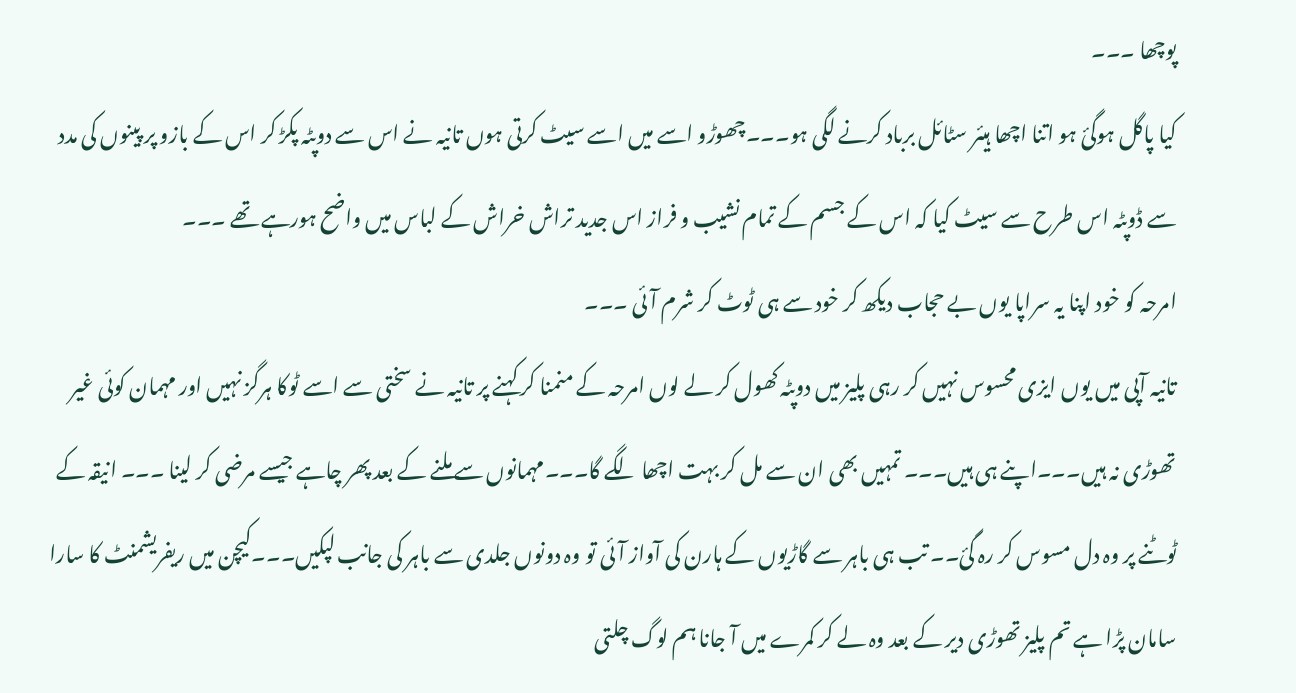پوچھا ۔۔۔
کیا پاگل ہوگئ ہو اتنا اچھا ہیئر سٹائل برباد کرنے لگی ہو۔۔۔چھوڑو اسے میں اسے سیٹ کرتی ہوں تانیہ نے اس سے دوپٹہ پکڑ کر اس کے بازو پر پینوں کی مدد سے ڈوپٹہ اس طرح سے سیٹ کیا کہ اس کے جسم کے تمام نشیب و فراز اس جدید تراش خراش کے لباس میں واضح ہورہے تھے ۔۔۔
امرحہ کو خود اپنا یہ سراپا یوں بے حجاب دیکھ کر خود سے ہی ٹوٹ کر شرم آئی ۔۔۔
تانیہ آپی میں یوں ایزی محسوس نہیں کر رہی پلیز میں دوپٹہ کھول کر لے لوں امرحہ کے منمنا کر کہنے پر تانیہ نے سختی سے اسے ٹوکا ہرگز نہیں اور مہمان کوئی غیر تھوڑی نہ ہیں۔۔۔اپنے ہی ہیں۔۔۔ تمہیں بھی ان سے مل کر بہت اچھا لگے گا۔۔۔مہمانوں سے ملنے کے بعد پھر چاہے جیسے مرضی کر لینا ۔۔۔ انیقہ کے ٹوٹنے پر وہ دل مسوس کر رہ گئ۔۔ تب ہی باہر سے گاڑیوں کے ہارن کی آواز آئی تو وہ دونوں جلدی سے باہر کی جانب لپکیں۔۔۔کیچن میں ریفریشمنٹ کا سارا سامان پڑا ہے تم پلیز تھوڑی دیر کے بعد وہ لے کر کمرے میں آ جانا ہم لوگ چلتی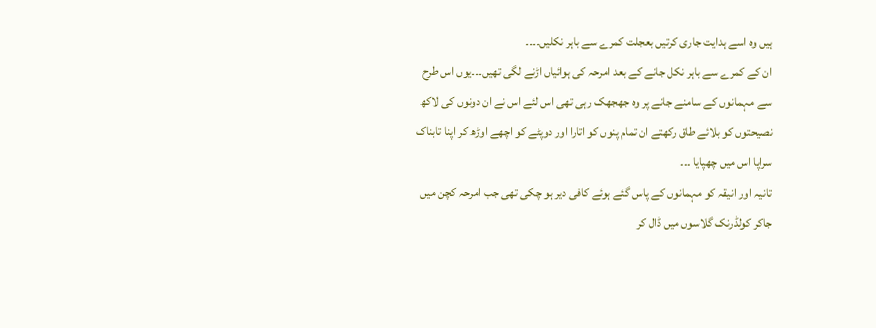ہیں وہ اسے ہدایت جاری کرتیں بعجلت کمرے سے باہر نکلیں۔۔۔۔
ان کے کمرے سے باہر نکل جانے کے بعد امرحہ کی ہوائیاں اڑنے لگی تھیں۔۔۔یوں اس طرح سے مہمانوں کے سامنے جانے پر وہ جھجھک رہی تھی اس لئے اس نے ان دونوں کی لاکھ نصیحتوں کو بلائے طاق رکھتے ان تمام پنوں کو اتارا اور دوپٹے کو اچھے اوڑھ کر اپنا تابناک سراپا اس میں چھپایا ۔۔۔
تانیہ اور انیقہ کو مہمانوں کے پاس گئے ہوئے کافی دیر ہو چکی تھی جب امرحہ کچن میں جاکر کولڈرنک گلاسوں میں ڈال کر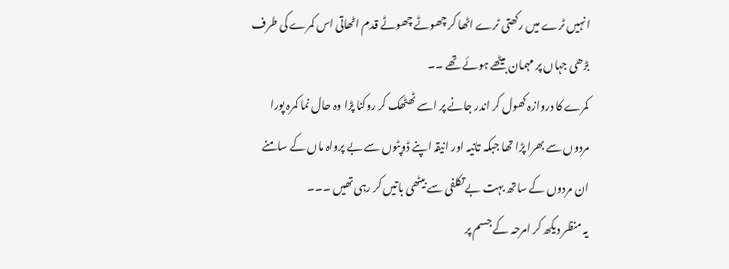انہیں ٹرے میں رکھتی ٹرے اٹھا کر چھوٹے چھوٹے قدم اٹھاتی اس کمرے کی طرف بڑھی جہاں پر مہمان بیٹھے ہوئے تھے ۔۔
کمرے کا دروازہ کھول کر اندر جانے پر اسے ٹھٹھک کر روکنا پڑا وہ حال نما کمرہ پورا مردوں سے بھرا پڑا تھا جبکہ تانیہ اور انیقہ اپنے ڈوپٹوں سے بے پرواہ ماں کے سامنے ان مردوں کے ساتھ بہت بے تکلفی سے بیٹھی باتیں کر رہی تھیں ۔۔۔
یہ منظر دیکھ کر امرحہ کے جسم پر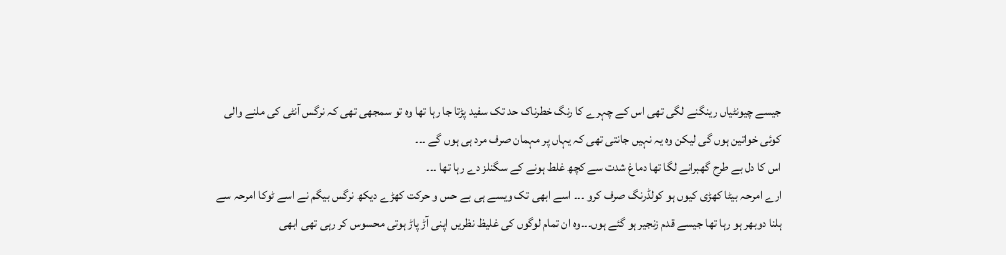جیسے چیونٹیاں رینگنے لگی تھی اس کے چہرے کا رنگ خطرناک حد تک سفید پڑتا جا رہا تھا وہ تو سمجھی تھی کہ نرگس آنٹی کی ملنے والی کوئی خواتین ہوں گی لیکن وہ یہ نہیں جانتی تھی کہ یہاں پر مہمان صرف مرد ہی ہوں گے ۔۔۔
اس کا دل بے طرح گھبرانے لگا تھا دماغ شدت سے کچھ غلط ہونے کے سگنلز دے رہا تھا ۔۔۔
ارے امرحہ بیٹا کھڑی کیوں ہو کولڈرنگ صرف کرو ۔۔۔ اسے ابھی تک ویسے ہی بے حس و حرکت کھڑے دیکھ نرگس بیگم نے اسے ٹوکا امرحہ سے ہلنا دوبھر ہو رہا تھا جیسے قدم زنجیر ہو گئے ہوں۔۔۔وہ ان تمام لوگوں کی غلیظ نظریں اپنی آڑ پاڑ ہوتی محسوس کر رہی تھی ابھی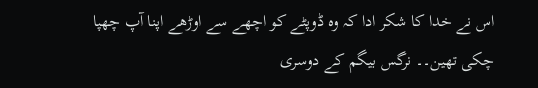اس نے خدا کا شکر ادا کہ وہ ڈوپٹے کو اچھے سے اوڑھے اپنا آپ چھپا چکی تھین۔۔ نرگس بیگم کے دوسری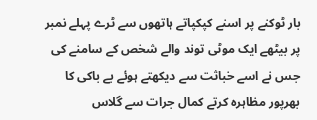بار ٹوکنے پر اسنے کپکپاتے ہاتھوں سے ٹرے پہلے نمبر پر بیٹھے ایک موٹی توند والے شخص کے سامنے کی جس نے اسے خباثت سے دیکھتے ہوئے بے باکی کا بھرپور مظاہرہ کرتے کمال جرات سے گلاس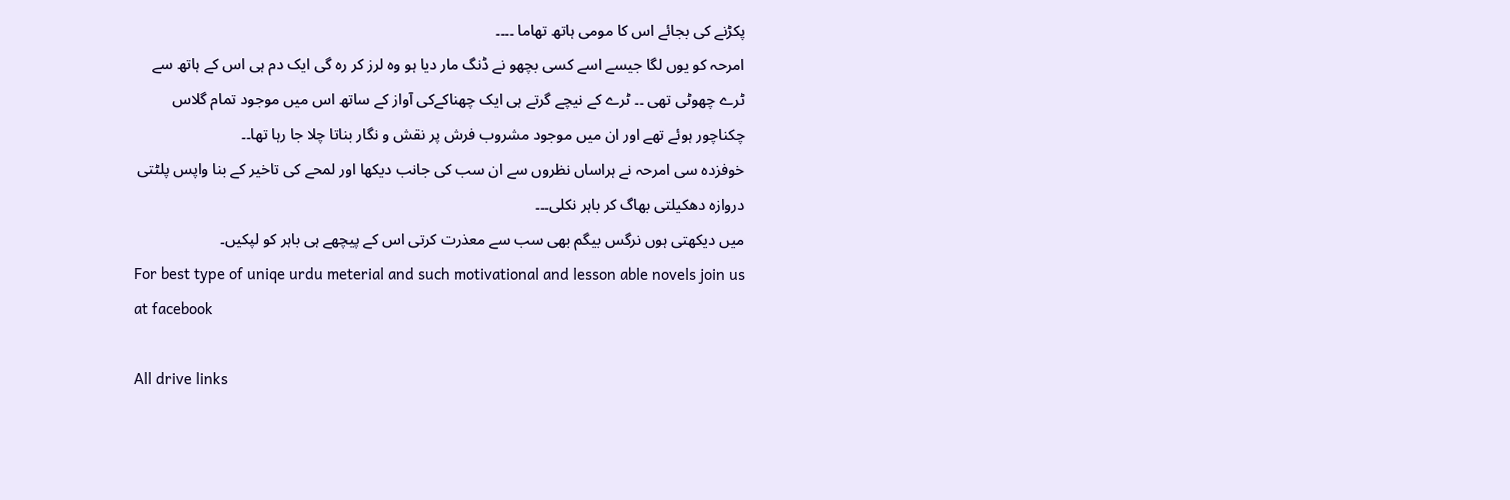پکڑنے کی بجائے اس کا مومی ہاتھ تھاما ۔۔۔۔
امرحہ کو یوں لگا جیسے اسے کسی بچھو نے ڈنگ مار دیا ہو وہ لرز کر رہ گی ایک دم ہی اس کے ہاتھ سے ٹرے چھوٹی تھی ۔۔ ٹرے کے نیچے گرتے ہی ایک چھناکےکی آواز کے ساتھ اس میں موجود تمام گلاس چکناچور ہوئے تھے اور ان میں موجود مشروب فرش پر نقش و نگار بناتا چلا جا رہا تھا۔۔
خوفزدہ سی امرحہ نے ہراساں نظروں سے ان سب کی جانب دیکھا اور لمحے کی تاخیر کے بنا واپس پلٹتی دروازہ دھکیلتی بھاگ کر باہر نکلی۔۔۔
میں دیکھتی ہوں نرگس بیگم بھی سب سے معذرت کرتی اس کے پیچھے ہی باہر کو لپکیں۔
For best type of uniqe urdu meterial and such motivational and lesson able novels join us at facebook

All drive links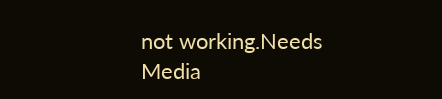not working.Needs Media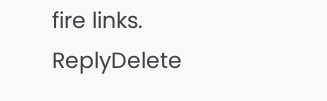fire links.
ReplyDelete